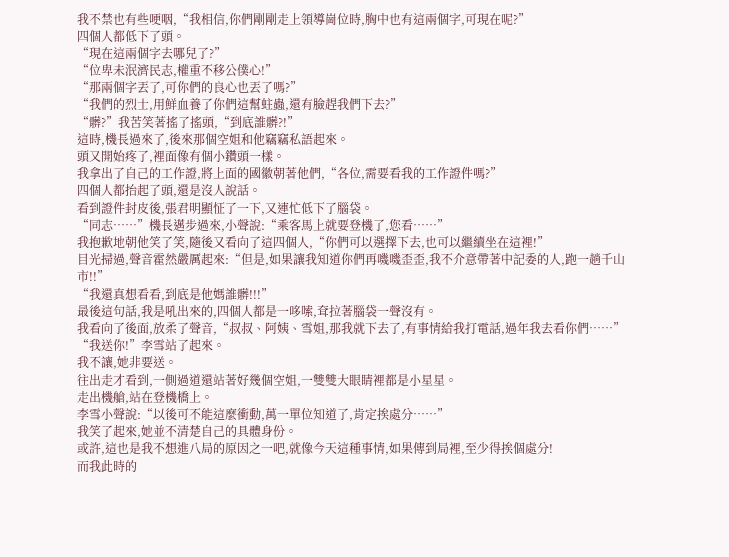我不禁也有些哽咽,“我相信,你們剛剛走上領導崗位時,胸中也有這兩個字,可現在呢?”
四個人都低下了頭。
“現在這兩個字去哪兒了?”
“位卑未泯濟民志,權重不移公僕心!”
“那兩個字丟了,可你們的良心也丟了嗎?”
“我們的烈士,用鮮血養了你們這幫蛀蟲,還有臉趕我們下去?”
“髒?”我苦笑著搖了搖頭,“到底誰髒?!”
這時,機長過來了,後來那個空姐和他竊竊私語起來。
頭又開始疼了,裡面像有個小鑽頭一樣。
我拿出了自己的工作證,將上面的國徽朝著他們,“各位,需要看我的工作證件嗎?”
四個人都抬起了頭,還是沒人說話。
看到證件封皮後,張君明顯怔了一下,又連忙低下了腦袋。
“同志……”機長邁步過來,小聲說:“乘客馬上就要登機了,您看……”
我抱歉地朝他笑了笑,隨後又看向了這四個人,“你們可以選擇下去,也可以繼續坐在這裡!”
目光掃過,聲音霍然嚴厲起來:“但是,如果讓我知道你們再嘰嘰歪歪,我不介意帶著中記委的人,跑一趟千山市!!”
“我還真想看看,到底是他媽誰髒!!!”
最後這句話,我是吼出來的,四個人都是一哆嗦,耷拉著腦袋一聲沒有。
我看向了後面,放柔了聲音,“叔叔、阿姨、雪姐,那我就下去了,有事情給我打電話,過年我去看你們……”
“我送你!”李雪站了起來。
我不讓,她非要送。
往出走才看到,一側過道還站著好幾個空姐,一雙雙大眼睛裡都是小星星。
走出機艙,站在登機橋上。
李雪小聲說:“以後可不能這麼衝動,萬一單位知道了,肯定挨處分……”
我笑了起來,她並不清楚自己的具體身份。
或許,這也是我不想進八局的原因之一吧,就像今天這種事情,如果傳到局裡,至少得挨個處分!
而我此時的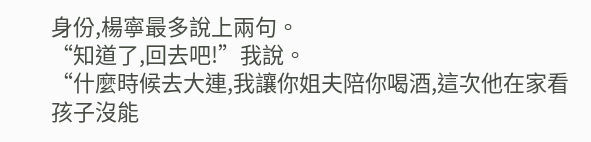身份,楊寧最多說上兩句。
“知道了,回去吧!”我說。
“什麼時候去大連,我讓你姐夫陪你喝酒,這次他在家看孩子沒能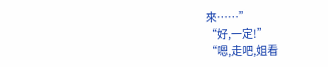來……”
“好,一定!”
“嗯,走吧,姐看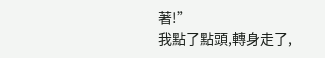著!”
我點了點頭,轉身走了,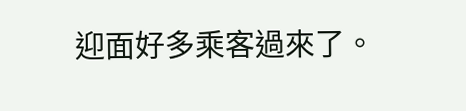迎面好多乘客過來了。